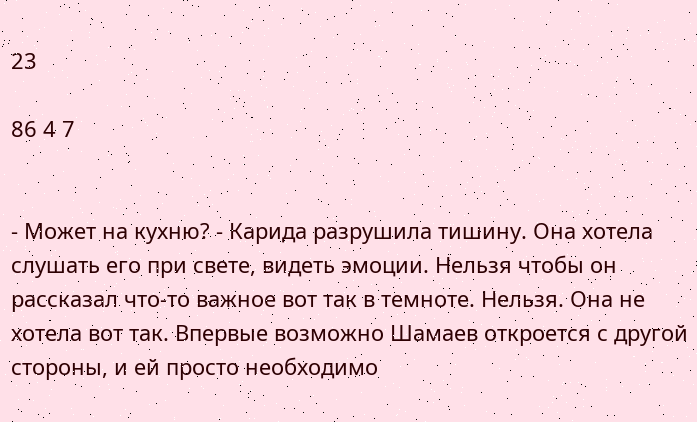23

86 4 7


- Может на кухню? - Карида разрушила тишину. Она хотела слушать его при свете, видеть эмоции. Нельзя чтобы он рассказал что-то важное вот так в темноте. Нельзя. Она не хотела вот так. Впервые возможно Шамаев откроется с другой стороны, и ей просто необходимо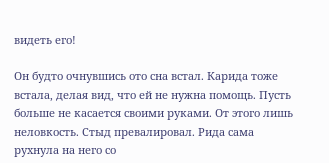видеть его!

Он будто очнувшись ото сна встал. Карида тоже встала, делая вид, что ей не нужна помощь. Пусть больше не касается своими руками. От этого лишь неловкость. Стыд превалировал. Рида сама рухнула на него со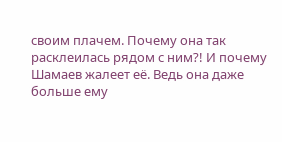своим плачем. Почему она так расклеилась рядом с ним?! И почему Шамаев жалеет её. Ведь она даже больше ему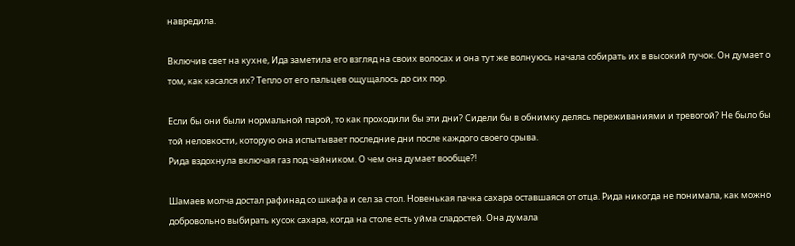навредила.

Включив свет на кухне, Ида заметила его взгляд на своих волосах и она тут же волнуюсь начала собирать их в высокий пучок. Он думает о том, как касался их? Тепло от его пальцев ощущалось до сих пор.

Если бы они были нормальной парой, то как проходили бы эти дни? Сидели бы в обнимку делясь переживаниями и тревогой? Не было бы той неловкости, которую она испытывает последние дни после каждого своего срыва.
Рида вздохнула включая газ под чайником. О чем она думает вообще?!

Шамаев молча достал рафинад со шкафа и сел за стол. Новенькая пачка сахара оставшаяся от отца. Рида никогда не понимала, как можно добровольно выбирать кусок сахара, когда на столе есть уйма сладостей. Она думала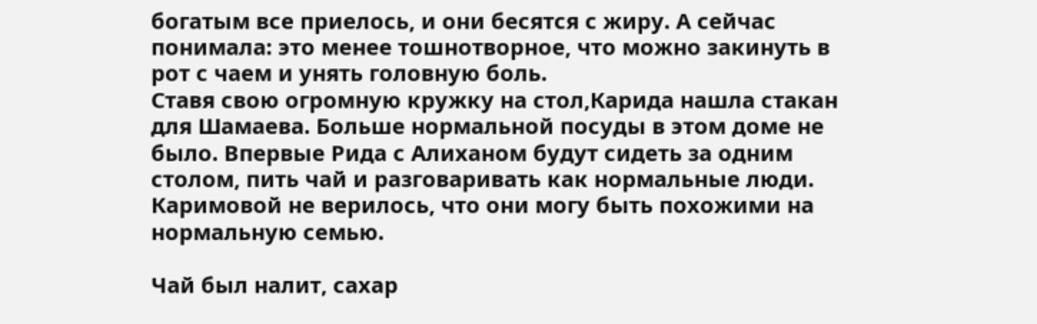богатым все приелось, и они бесятся с жиру. А сейчас понимала: это менее тошнотворное, что можно закинуть в рот с чаем и унять головную боль.
Ставя свою огромную кружку на стол,Карида нашла стакан для Шамаева. Больше нормальной посуды в этом доме не было. Впервые Рида с Алиханом будут сидеть за одним столом, пить чай и разговаривать как нормальные люди. Каримовой не верилось, что они могу быть похожими на нормальную семью.

Чай был налит, сахар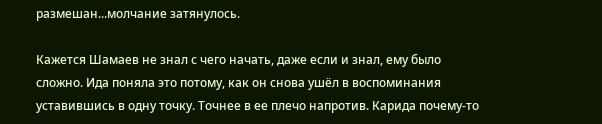размешан...молчание затянулось.

Кажется Шамаев не знал с чего начать, даже если и знал, ему было сложно. Ида поняла это потому, как он снова ушёл в воспоминания уставившись в одну точку. Точнее в ее плечо напротив. Карида почему-то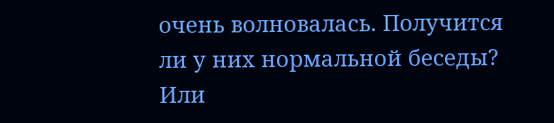очень волновалась. Получится ли у них нормальной беседы? Или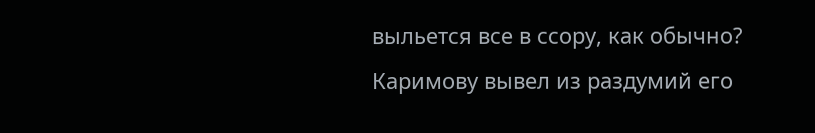выльется все в ссору, как обычно? Каримову вывел из раздумий его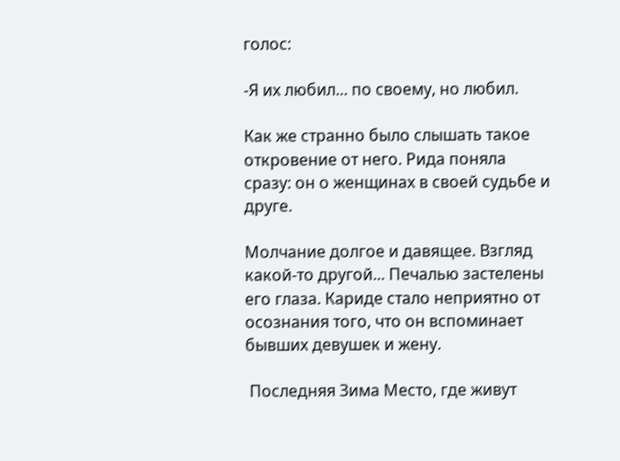голос:

-Я их любил... по своему, но любил.

Как же странно было слышать такое откровение от него. Рида поняла сразу: он о женщинах в своей судьбе и друге.

Молчание долгое и давящее. Взгляд какой-то другой... Печалью застелены его глаза. Кариде стало неприятно от осознания того, что он вспоминает бывших девушек и жену.

 Последняя Зима Место, где живут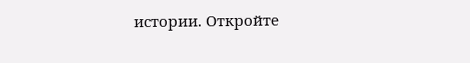истории. Откройте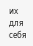их для себя